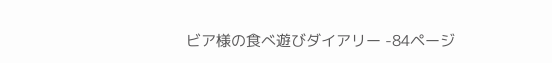ビア様の食べ遊びダイアリー -84ページ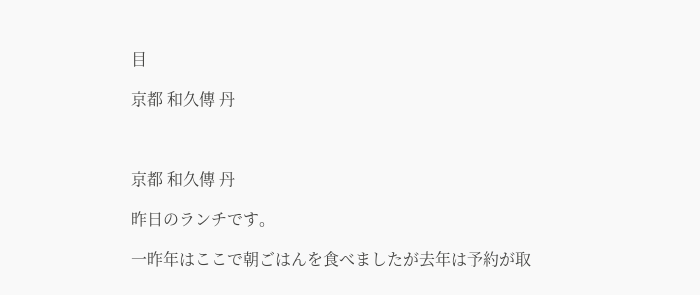目

京都 和久傳 丹



京都 和久傳 丹

昨日のランチです。

一昨年はここで朝ごはんを食べましたが去年は予約が取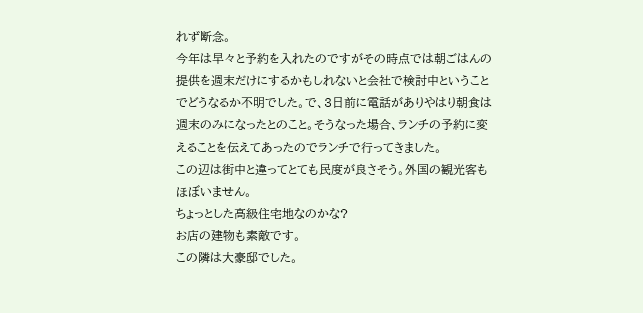れず断念。
今年は早々と予約を入れたのですがその時点では朝ごはんの提供を週末だけにするかもしれないと会社で検討中ということでどうなるか不明でした。で、3日前に電話がありやはり朝食は週末のみになったとのこと。そうなった場合、ランチの予約に変えることを伝えてあったのでランチで行ってきました。
この辺は街中と違ってとても民度が良さそう。外国の観光客もほぼいません。
ちょっとした高級住宅地なのかな?
お店の建物も素敵です。
この隣は大豪邸でした。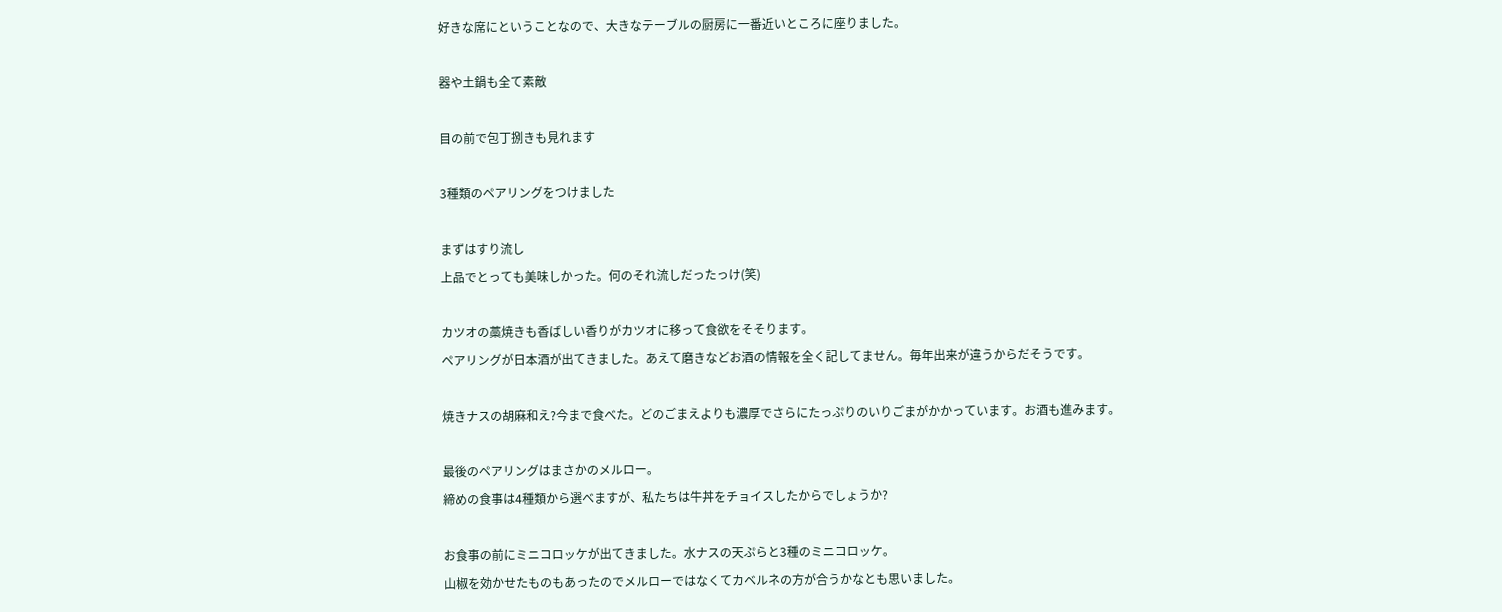好きな席にということなので、大きなテーブルの厨房に一番近いところに座りました。

器や土鍋も全て素敵

目の前で包丁捌きも見れます

3種類のペアリングをつけました

まずはすり流し
上品でとっても美味しかった。何のそれ流しだったっけ(笑)

カツオの藁焼きも香ばしい香りがカツオに移って食欲をそそります。
ペアリングが日本酒が出てきました。あえて磨きなどお酒の情報を全く記してません。毎年出来が違うからだそうです。

焼きナスの胡麻和え?今まで食べた。どのごまえよりも濃厚でさらにたっぷりのいりごまがかかっています。お酒も進みます。

最後のペアリングはまさかのメルロー。
締めの食事は4種類から選べますが、私たちは牛丼をチョイスしたからでしょうか?

お食事の前にミニコロッケが出てきました。水ナスの天ぷらと3種のミニコロッケ。
山椒を効かせたものもあったのでメルローではなくてカベルネの方が合うかなとも思いました。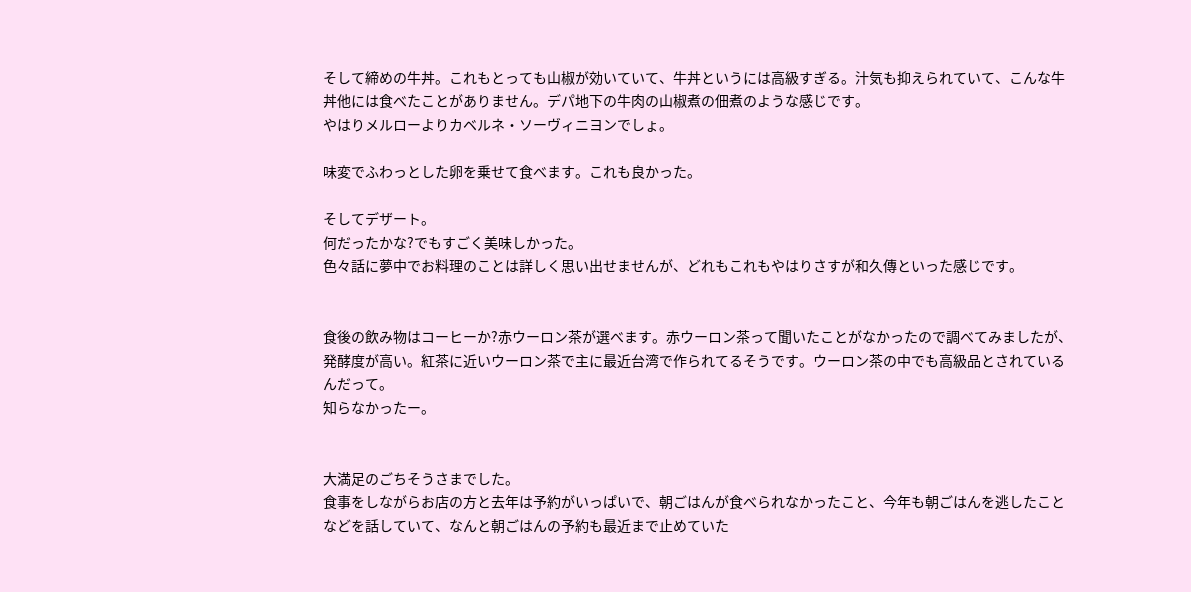そして締めの牛丼。これもとっても山椒が効いていて、牛丼というには高級すぎる。汁気も抑えられていて、こんな牛丼他には食べたことがありません。デパ地下の牛肉の山椒煮の佃煮のような感じです。
やはりメルローよりカベルネ・ソーヴィニヨンでしょ。

味変でふわっとした卵を乗せて食べます。これも良かった。

そしてデザート。
何だったかな?でもすごく美味しかった。
色々話に夢中でお料理のことは詳しく思い出せませんが、どれもこれもやはりさすが和久傳といった感じです。


食後の飲み物はコーヒーか?赤ウーロン茶が選べます。赤ウーロン茶って聞いたことがなかったので調べてみましたが、
発酵度が高い。紅茶に近いウーロン茶で主に最近台湾で作られてるそうです。ウーロン茶の中でも高級品とされているんだって。
知らなかったー。


大満足のごちそうさまでした。
食事をしながらお店の方と去年は予約がいっぱいで、朝ごはんが食べられなかったこと、今年も朝ごはんを逃したことなどを話していて、なんと朝ごはんの予約も最近まで止めていた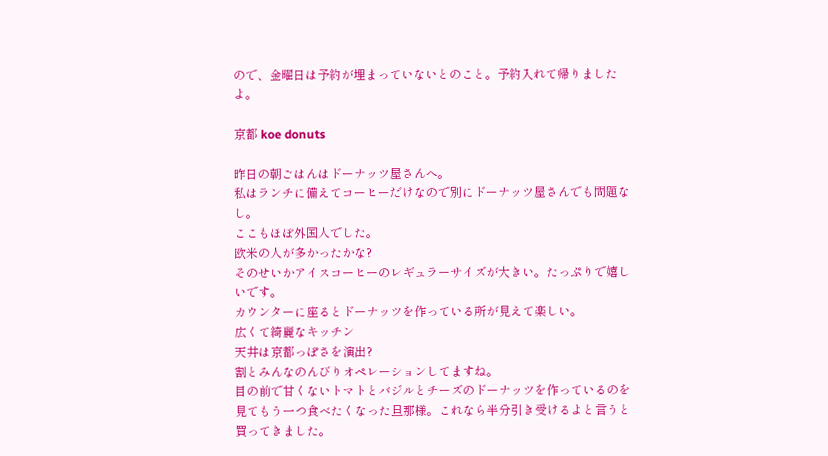ので、金曜日は予約が埋まっていないとのこと。予約入れて帰りましたよ。

京都 koe donuts

昨日の朝ごはんはドーナッツ屋さんへ。
私はランチに備えてコーヒーだけなので別にドーナッツ屋さんでも問題なし。
ここもほぼ外国人でした。
欧米の人が多かったかな?
そのせいかアイスコーヒーのレギュラーサイズが大きい。たっぷりで嬉しいです。
カウンターに座るとドーナッツを作っている所が見えて楽しい。
広くて綺麗なキッチン
天井は京都っぽさを演出?
割とみんなのんびりオペレーションしてますね。
目の前で甘くないトマトとバジルとチーズのドーナッツを作っているのを見てもう一つ食べたくなった旦那様。これなら半分引き受けるよと言うと買ってきました。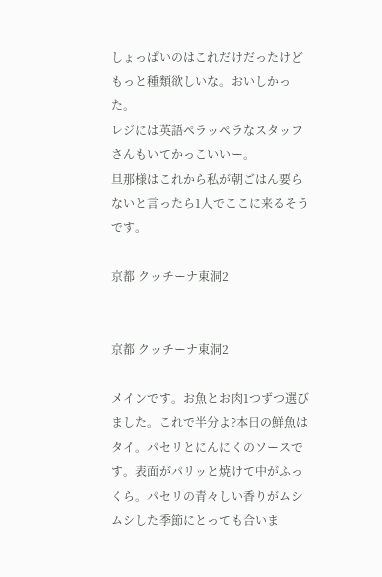しょっぱいのはこれだけだったけどもっと種類欲しいな。おいしかった。
レジには英語ペラッペラなスタッフさんもいてかっこいいー。
旦那様はこれから私が朝ごはん要らないと言ったら1人でここに来るそうです。

京都 クッチーナ東洞2


京都 クッチーナ東洞2

メインです。お魚とお肉1つずつ選びました。これで半分よ?本日の鮮魚はタイ。パセリとにんにくのソースです。表面がパリッと焼けて中がふっくら。パセリの青々しい香りがムシムシした季節にとっても合いま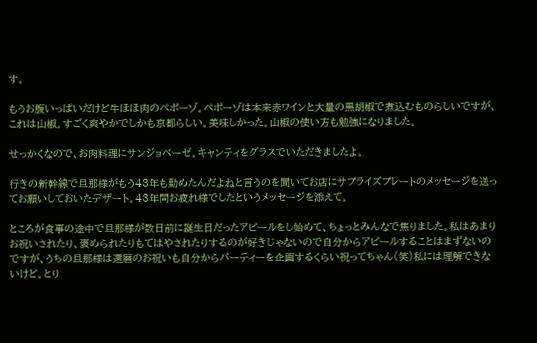す。

もうお腹いっぱいだけど牛ほほ肉のペポーゾ。ペポーゾは本来赤ワインと大量の黒胡椒で煮込むものらしいですが、これは山椒。すごく爽やかでしかも京都らしい。美味しかった。山椒の使い方も勉強になりました。

せっかくなので、お肉料理にサンジョベーゼ。キャンティをグラスでいただきましたよ。

行きの新幹線で旦那様がもう43年も勤めたんだよねと言うのを聞いてお店にサプライズプレートのメッセージを送ってお願いしておいたデザート。43年間お疲れ様でしたというメッセージを添えて。

ところが食事の途中で旦那様が数日前に誕生日だったアピールをし始めて、ちょっとみんなで焦りました。私はあまりお祝いされたり、褒められたりもてはやされたりするのが好きじゃないので自分からアピールすることはまずないのですが、うちの旦那様は還暦のお祝いも自分からパーティーを企画するくらい祝ってちゃん(笑)私には理解できないけど。とり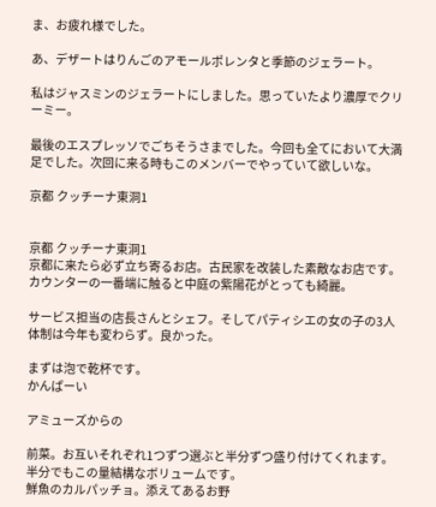ま、お疲れ様でした。

あ、デザートはりんごのアモールポレンタと季節のジェラート。

私はジャスミンのジェラートにしました。思っていたより濃厚でクリーミー。

最後のエスプレッソでごちそうさまでした。今回も全てにおいて大満足でした。次回に来る時もこのメンバーでやっていて欲しいな。

京都 クッチーナ東洞1


京都 クッチーナ東洞1
京都に来たら必ず立ち寄るお店。古民家を改装した素敵なお店です。カウンターの一番端に触ると中庭の紫陽花がとっても綺麗。

サービス担当の店長さんとシェフ。そしてパティシエの女の子の3人体制は今年も変わらず。良かった。

まずは泡で乾杯です。
かんぱーい

アミューズからの

前菜。お互いそれぞれ1つずつ選ぶと半分ずつ盛り付けてくれます。半分でもこの量結構なボリュームです。
鮮魚のカルパッチョ。添えてあるお野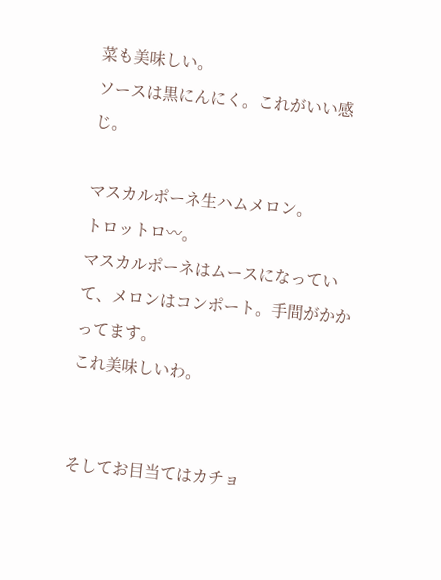菜も美味しい。
ソースは黒にんにく。これがいい感じ。

マスカルポーネ生ハムメロン。
トロットロ〰。
マスカルポーネはムースになっていて、メロンはコンポート。手間がかかってます。
これ美味しいわ。


そしてお目当てはカチョ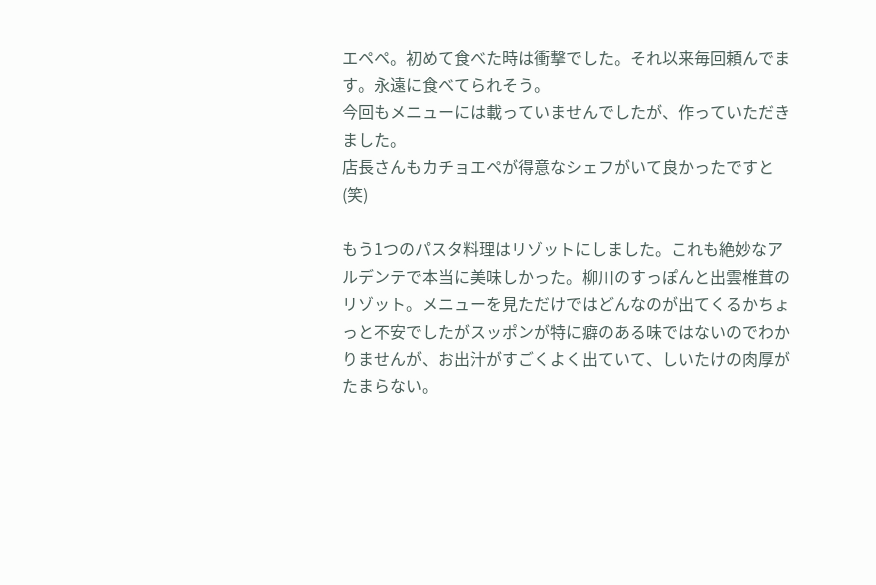エペペ。初めて食べた時は衝撃でした。それ以来毎回頼んでます。永遠に食べてられそう。
今回もメニューには載っていませんでしたが、作っていただきました。
店長さんもカチョエペが得意なシェフがいて良かったですと(笑)

もう1つのパスタ料理はリゾットにしました。これも絶妙なアルデンテで本当に美味しかった。柳川のすっぽんと出雲椎茸のリゾット。メニューを見ただけではどんなのが出てくるかちょっと不安でしたがスッポンが特に癖のある味ではないのでわかりませんが、お出汁がすごくよく出ていて、しいたけの肉厚がたまらない。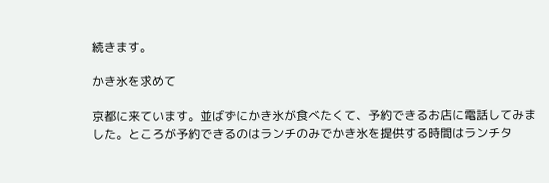続きます。

かき氷を求めて

京都に来ています。並ばずにかき氷が食べたくて、予約できるお店に電話してみました。ところが予約できるのはランチのみでかき氷を提供する時間はランチタ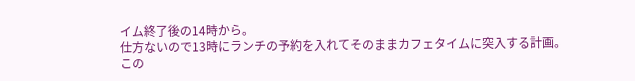イム終了後の14時から。
仕方ないので13時にランチの予約を入れてそのままカフェタイムに突入する計画。
この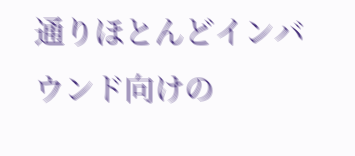通りほとんどインバウンド向けの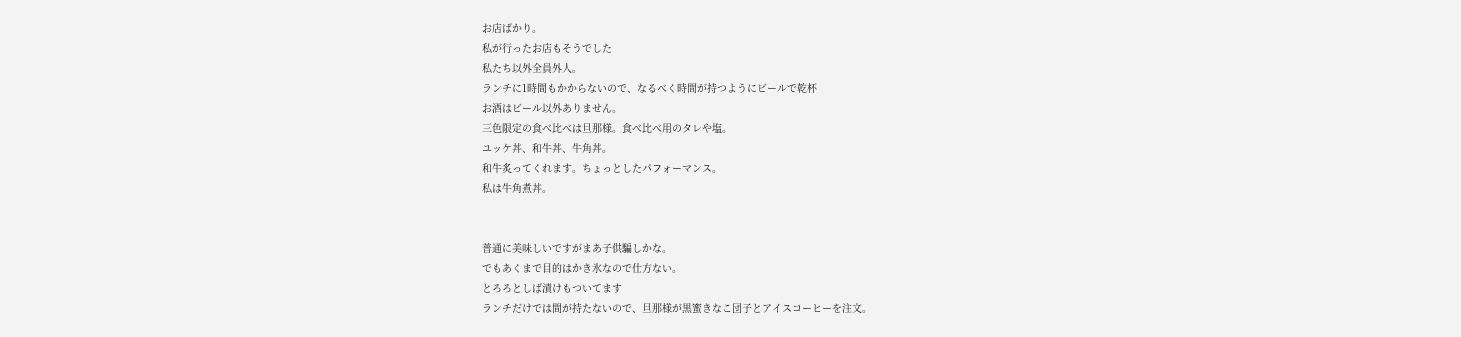お店ばかり。
私が行ったお店もそうでした
私たち以外全員外人。
ランチに1時間もかからないので、なるべく時間が持つようにビールで乾杯
お酒はビール以外ありません。
三色限定の食べ比べは旦那様。食べ比べ用のタレや塩。
ユッケ丼、和牛丼、牛角丼。
和牛炙ってくれます。ちょっとしたパフォーマンス。
私は牛角煮丼。


普通に美味しいですがまあ子供騙しかな。
でもあくまで目的はかき氷なので仕方ない。
とろろとしば漬けもついてます
ランチだけでは間が持たないので、旦那様が黒蜜きなこ団子とアイスコーヒーを注文。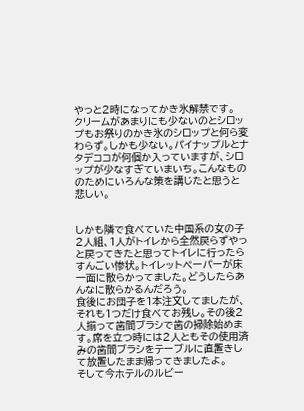やっと2時になってかき氷解禁です。
クリームがあまりにも少ないのとシロップもお祭りのかき氷のシロップと何ら変わらず。しかも少ない。パイナップルとナタデココが何個か入っていますが、シロップが少なすぎていまいち。こんなもののためにいろんな策を講じたと思うと悲しい。


しかも隣で食べていた中国系の女の子2人組、1人がトイレから全然戻らずやっと戻ってきたと思ってトイレに行ったらすんごい惨状。トイレットペーパーが床一面に散らかってました。どうしたらあんなに散らかるんだろう。
食後にお団子を1本注文してましたが、それも1つだけ食べてお残し。その後2人揃って歯間ブラシで歯の掃除始めます。席を立つ時には2人ともその使用済みの歯間ブラシをテーブルに直置きして放置したまま帰ってきましたよ。
そして今ホテルのルビー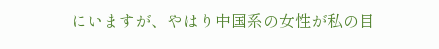にいますが、やはり中国系の女性が私の目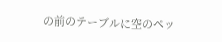の前のテーブルに空のペッ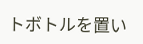トボトルを置い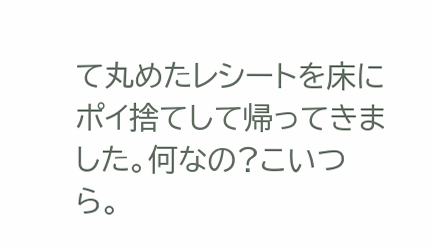て丸めたレシートを床にポイ捨てして帰ってきました。何なの?こいつら。